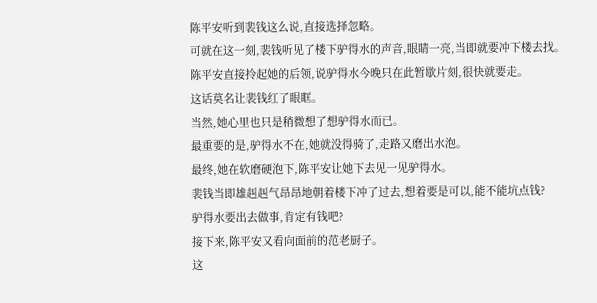陈平安听到裴钱这么说,直接选择忽略。
可就在这一刻,裴钱听见了楼下驴得水的声音,眼睛一亮,当即就要冲下楼去找。
陈平安直接拎起她的后领,说驴得水今晚只在此暂歇片刻,很快就要走。
这话莫名让裴钱红了眼眶。
当然,她心里也只是稍微想了想驴得水而已。
最重要的是,驴得水不在,她就没得骑了,走路又磨出水泡。
最终,她在软磨硬泡下,陈平安让她下去见一见驴得水。
裴钱当即雄赳赳气昂昂地朝着楼下冲了过去,想着要是可以,能不能坑点钱?
驴得水要出去做事,肯定有钱吧?
接下来,陈平安又看向面前的范老厨子。
这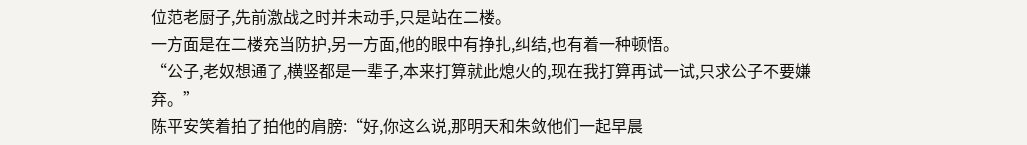位范老厨子,先前激战之时并未动手,只是站在二楼。
一方面是在二楼充当防护,另一方面,他的眼中有挣扎,纠结,也有着一种顿悟。
“公子,老奴想通了,横竖都是一辈子,本来打算就此熄火的,现在我打算再试一试,只求公子不要嫌弃。”
陈平安笑着拍了拍他的肩膀:“好,你这么说,那明天和朱敛他们一起早晨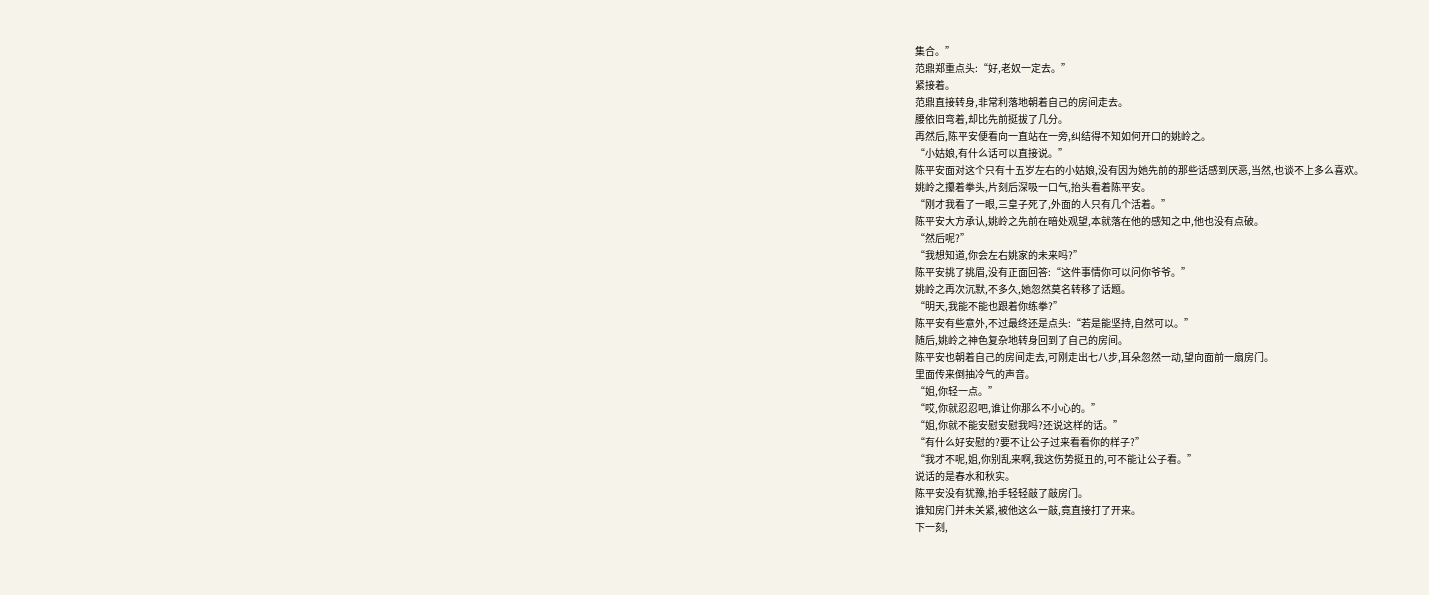集合。”
范鼎郑重点头:“好,老奴一定去。”
紧接着。
范鼎直接转身,非常利落地朝着自己的房间走去。
腰依旧弯着,却比先前挺拔了几分。
再然后,陈平安便看向一直站在一旁,纠结得不知如何开口的姚岭之。
“小姑娘,有什么话可以直接说。”
陈平安面对这个只有十五岁左右的小姑娘,没有因为她先前的那些话感到厌恶,当然,也谈不上多么喜欢。
姚岭之攥着拳头,片刻后深吸一口气,抬头看着陈平安。
“刚才我看了一眼,三皇子死了,外面的人只有几个活着。”
陈平安大方承认,姚岭之先前在暗处观望,本就落在他的感知之中,他也没有点破。
“然后呢?”
“我想知道,你会左右姚家的未来吗?”
陈平安挑了挑眉,没有正面回答:“这件事情你可以问你爷爷。”
姚岭之再次沉默,不多久,她忽然莫名转移了话题。
“明天,我能不能也跟着你练拳?”
陈平安有些意外,不过最终还是点头:“若是能坚持,自然可以。”
随后,姚岭之神色复杂地转身回到了自己的房间。
陈平安也朝着自己的房间走去,可刚走出七八步,耳朵忽然一动,望向面前一扇房门。
里面传来倒抽冷气的声音。
“姐,你轻一点。”
“哎,你就忍忍吧,谁让你那么不小心的。”
“姐,你就不能安慰安慰我吗?还说这样的话。”
“有什么好安慰的?要不让公子过来看看你的样子?”
“我才不呢,姐,你别乱来啊,我这伤势挺丑的,可不能让公子看。”
说话的是春水和秋实。
陈平安没有犹豫,抬手轻轻敲了敲房门。
谁知房门并未关紧,被他这么一敲,竟直接打了开来。
下一刻,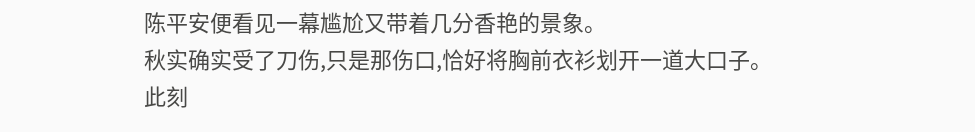陈平安便看见一幕尴尬又带着几分香艳的景象。
秋实确实受了刀伤,只是那伤口,恰好将胸前衣衫划开一道大口子。
此刻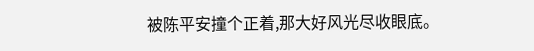被陈平安撞个正着,那大好风光尽收眼底。